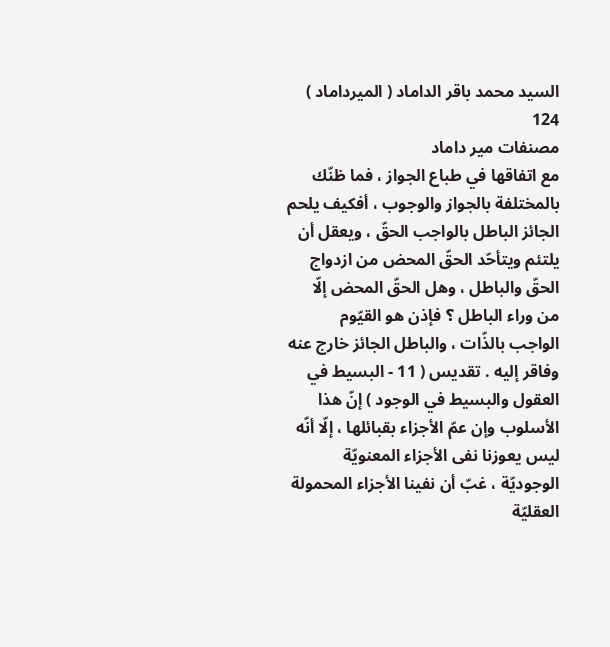السيد محمد باقر الداماد ( الميرداماد )
124
مصنفات مير داماد
مع اتفاقها في طباع الجواز ، فما ظنّك بالمختلفة بالجواز والوجوب ، أفكيف يلحم الجائز الباطل بالواجب الحقّ ، ويعقل أن يلتئم ويتأحّد الحقّ المحض من ازدواج الحقّ والباطل ، وهل الحقّ المحض إلّا من وراء الباطل ؟ فإذن هو القيّوم الواجب بالذّات ، والباطل الجائز خارج عنه وفاقر إليه . تقديس ( 11 - البسيط في العقول والبسيط في الوجود ) إنّ هذا الأسلوب وإن عمّ الأجزاء بقبائلها ، إلّا أنّه ليس يعوزنا نفى الأجزاء المعنويّة الوجوديّة ، غبّ أن نفينا الأجزاء المحمولة العقليّة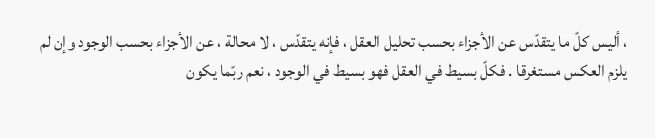، أليس كلّ ما يتقدّس عن الأجزاء بحسب تحليل العقل ، فإنه يتقدّس ، لا محالة ، عن الأجزاء بحسب الوجود وإن لم يلزم العكس مستغرقا . فكلّ بسيط في العقل فهو بسيط في الوجود ، نعم ربّما يكون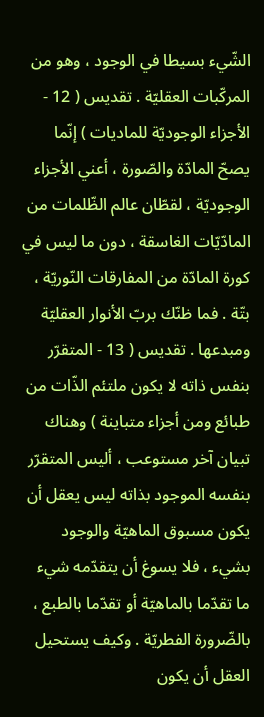الشّيء بسيطا في الوجود ، وهو من المركّبات العقليّة . تقديس ( 12 - الأجزاء الوجوديّة للماديات ) إنّما يصحّ المادّة والصّورة ، أعني الأجزاء الوجوديّة ، لقطّان عالم الظّلمات من المادّيّات الغاسقة ، دون ما ليس في كورة المادّة من المفارقات النّوريّة ، بتّة . فما ظنّك بربّ الأنوار العقليّة ومبدعها . تقديس ( 13 - المتقرّر بنفس ذاته لا يكون ملتئم الذّات من طبائع ومن أجزاء متباينة ) وهناك تبيان آخر مستوعب ، أليس المتقرّر بنفسه الموجود بذاته ليس يعقل أن يكون مسبوق الماهيّة والوجود بشيء ، فلا يسوغ أن يتقدّمه شيء ما تقدّما بالماهيّة أو تقدّما بالطبع ، بالضّرورة الفطريّة . وكيف يستحيل العقل أن يكون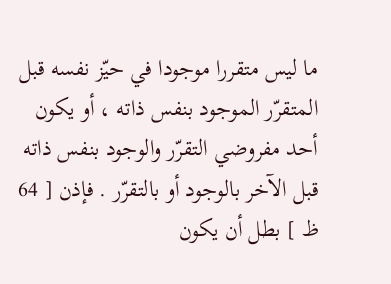ما ليس متقررا موجودا في حيّز نفسه قبل المتقرّر الموجود بنفس ذاته ، أو يكون أحد مفروضي التقرّر والوجود بنفس ذاته قبل الآخر بالوجود أو بالتقرّر . فإذن [ 64 ظ ] بطل أن يكون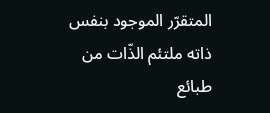المتقرّر الموجود بنفس ذاته ملتئم الذّات من طبائع